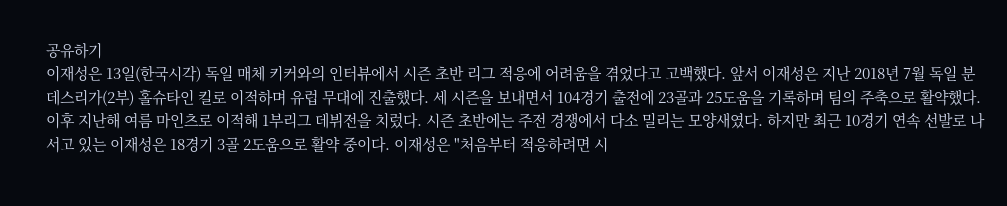공유하기
이재성은 13일(한국시각) 독일 매체 키커와의 인터뷰에서 시즌 초반 리그 적응에 어려움을 겪었다고 고백했다. 앞서 이재성은 지난 2018년 7월 독일 분데스리가(2부) 홀슈타인 킬로 이적하며 유럽 무대에 진출했다. 세 시즌을 보내면서 104경기 출전에 23골과 25도움을 기록하며 팀의 주축으로 활약했다.
이후 지난해 여름 마인츠로 이적해 1부리그 데뷔전을 치렀다. 시즌 초반에는 주전 경쟁에서 다소 밀리는 모양새였다. 하지만 최근 10경기 연속 선발로 나서고 있는 이재성은 18경기 3골 2도움으로 활약 중이다. 이재성은 "처음부터 적응하려면 시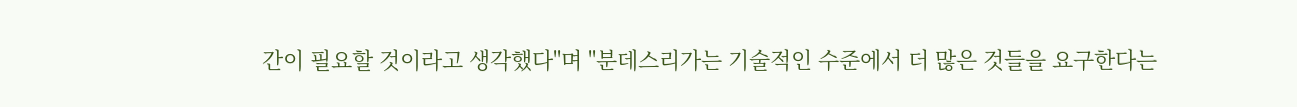간이 필요할 것이라고 생각했다"며 "분데스리가는 기술적인 수준에서 더 많은 것들을 요구한다는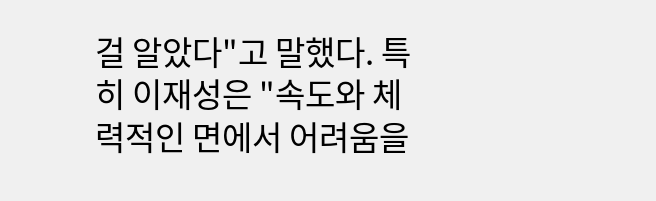걸 알았다"고 말했다. 특히 이재성은 "속도와 체력적인 면에서 어려움을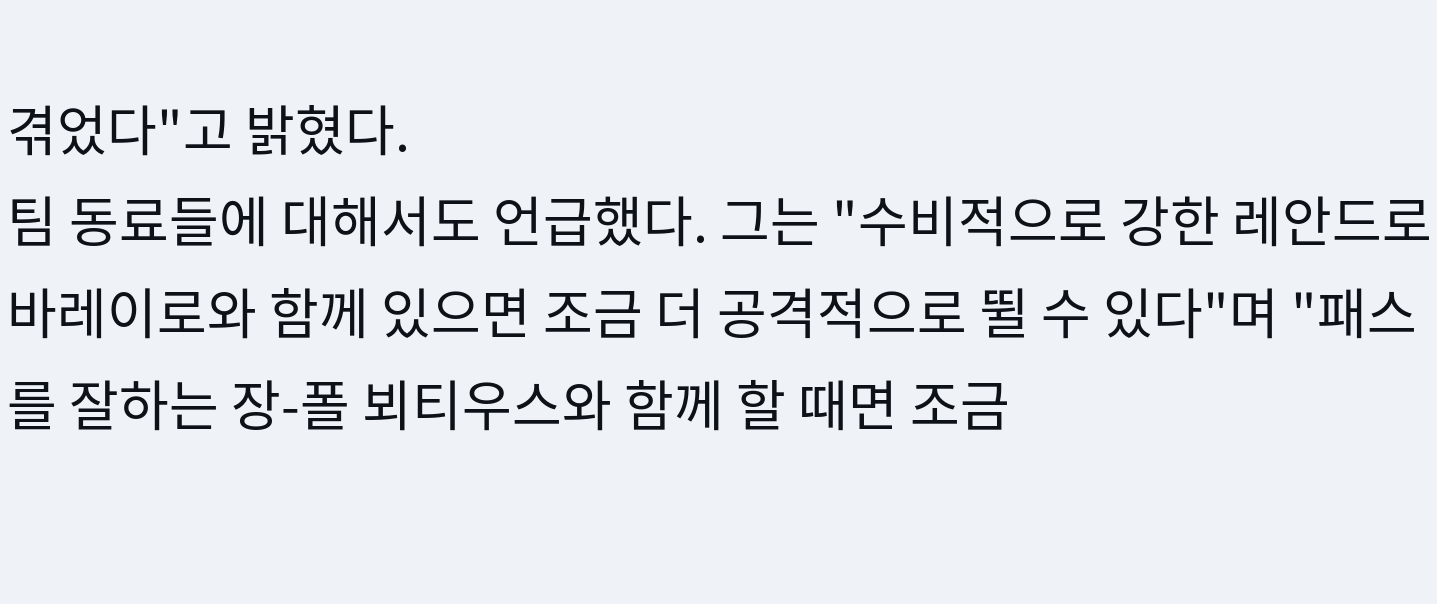겪었다"고 밝혔다.
팀 동료들에 대해서도 언급했다. 그는 "수비적으로 강한 레안드로 바레이로와 함께 있으면 조금 더 공격적으로 뛸 수 있다"며 "패스를 잘하는 장-폴 뵈티우스와 함께 할 때면 조금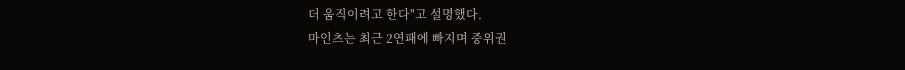더 움직이려고 한다"고 설명했다.
마인츠는 최근 2연패에 빠지며 중위권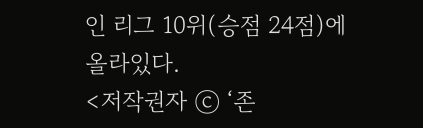인 리그 10위(승점 24점)에 올라있다.
<저작권자 ⓒ ‘존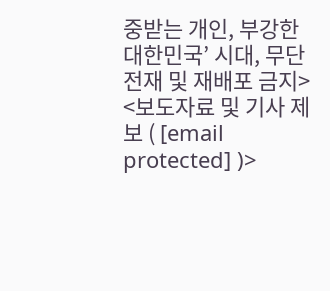중받는 개인, 부강한 대한민국’ 시대, 무단전재 및 재배포 금지>
<보도자료 및 기사 제보 ( [email protected] )>